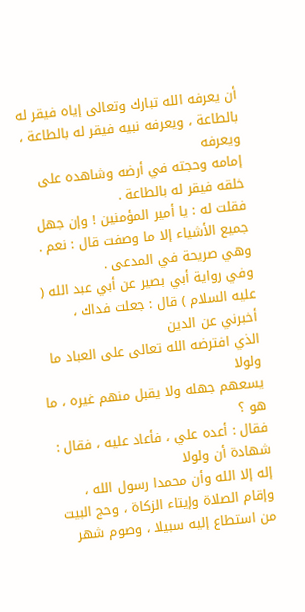أن يعرفه الله تبارك وتعالى إياه فيقر له بالطاعة ، ويعرفه نبيه فيقر له بالطاعة ، ويعرفه
إمامه وحجته في أرضه وشاهده على خلقه فيقر له بالطاعة .
فقلت له : يا أمير المؤمنين ! وإن جهل جميع الأشياء إلا ما وصفت قال : نعم .
وهي صريحة في المدعى .
وفي رواية أبي بصير عن أبي عبد الله ( عليه السلام ) قال : جعلت فداك ، أخبرني عن الدين
الذي افترضه الله تعالى على العباد ما ولولا
يسعهم جهله ولا يقبل منهم غيره ، ما هو ؟
فقال : أعده علي ، فأعاد عليه ، فقال : شهادة أن ولولا
إله إلا الله وأن محمدا رسول الله ،
وإقام الصلاة وإيتاء الزكاة ، وحج البيت من استطاع إليه سبيلا ، وصوم شهر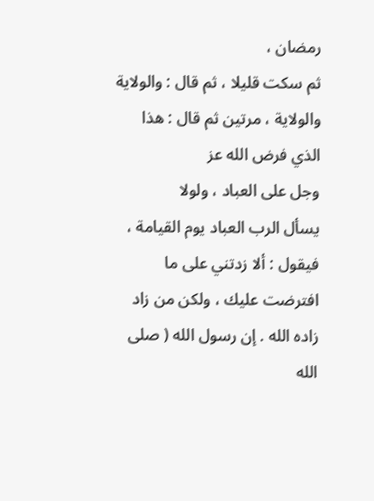رمضان ،
ثم سكت قليلا ، ثم قال : والولاية والولاية ، مرتين ثم قال : هذا الذي فرض الله عز
وجل على العباد ، ولولا
يسأل الرب العباد يوم القيامة ، فيقول : ألا زدتني على ما
افترضت عليك ، ولكن من زاد زاده الله . إن رسول الله ( صلى الله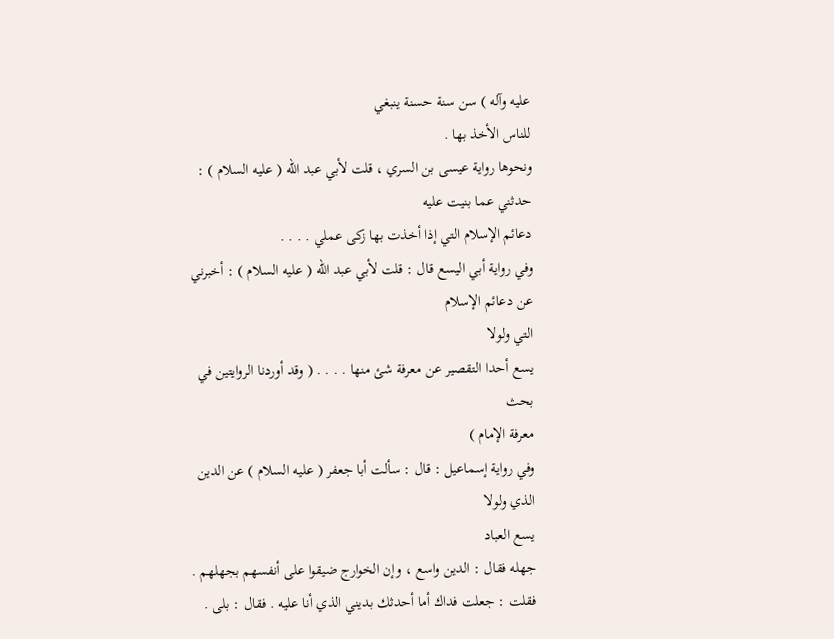عليه وآله ) سن سنة حسنة ينبغي
للناس الأخذ بها .
ونحوها رواية عيسى بن السري ، قلت لأبي عبد الله ( عليه السلام ) : حدثني عما بنيت عليه
دعائم الإسلام التي إذا أخذت بها زكى عملي . . . .
وفي رواية أبي اليسع قال : قلت لأبي عبد الله ( عليه السلام ) : أخبرني عن دعائم الإسلام
التي ولولا
يسع أحدا التقصير عن معرفة شئ منها . . . . ( وقد أوردنا الروايتين في بحث
معرفة الإمام )
وفي رواية إسماعيل : قال : سألت أبا جعفر ( عليه السلام ) عن الدين الذي ولولا
يسع العباد
جهله فقال : الدين واسع ، وإن الخوارج ضيقوا على أنفسهم بجهلهم .
فقلت : جعلت فداك أما أحدثك بديني الذي أنا عليه . فقال : بلى .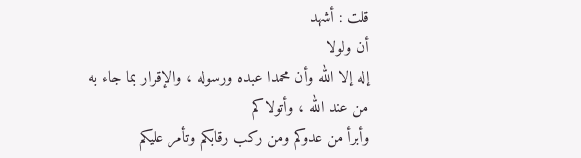قلت : أشهد
أن ولولا
إله إلا الله وأن محمدا عبده ورسوله ، والإقرار بما جاء به من عند الله ، وأتولاكم
وأبرأ من عدوكم ومن ركب رقابكم وتأمر عليكم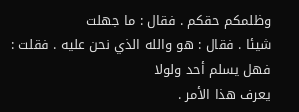وظلمكم حقكم . فقال : ما جهلت
شيئا . فقال : هو والله الذي نحن عليه . فقلت : فهل يسلم أحد ولولا
يعرف هذا الأمر .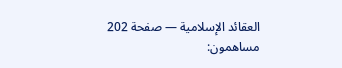العقائد الإسلامية — صفحة 202
مساهمون: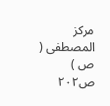مركز المصطفى ( ص )
ص٢٠٢